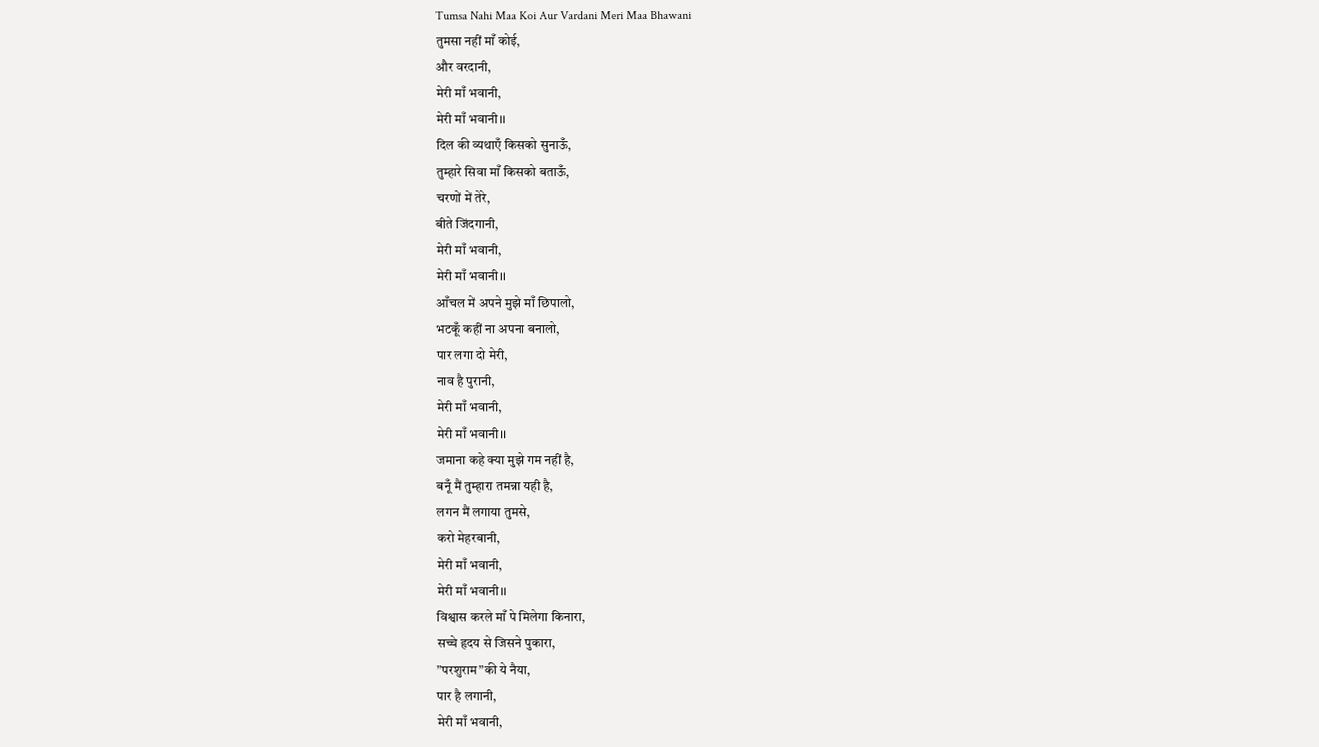Tumsa Nahi Maa Koi Aur Vardani Meri Maa Bhawani
तुमसा नहीं माँ कोई,
और वरदानी,
मेरी माँ भवानी,
मेरी माँ भवानी।।
दिल की व्यथाएँ किसको सुनाऊँ,
तुम्हारे सिवा माँ किसको बताऊँ,
चरणों में तेरे,
बीते जिंदगानी,
मेरी माँ भवानी,
मेरी माँ भवानी।।
आँचल में अपने मुझे माँ छिपालो,
भटकूँ कहीं ना अपना बनालो,
पार लगा दो मेरी,
नाव है पुरानी,
मेरी माँ भवानी,
मेरी माँ भवानी।।
जमाना कहे क्या मुझे गम नहीं है,
बनूँ मैं तुम्हारा तमन्ना यही है,
लगन मैं लगाया तुमसे,
करो मेहरबानी,
मेरी माँ भवानी,
मेरी माँ भवानी।।
विश्वास करले माँ पे मिलेगा किनारा,
सच्चे हृदय से जिसने पुकारा,
”परशुराम”की ये नैया,
पार है लगानी,
मेरी माँ भवानी,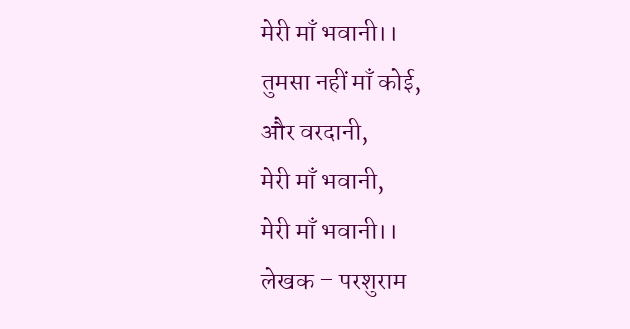मेरी माँ भवानी।।
तुमसा नहीं माँ कोई,
और वरदानी,
मेरी माँ भवानी,
मेरी माँ भवानी।।
लेखक – परशुराम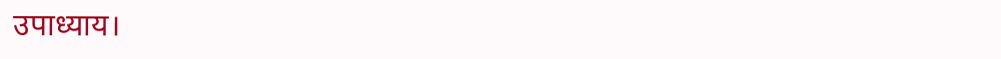उपाध्याय।